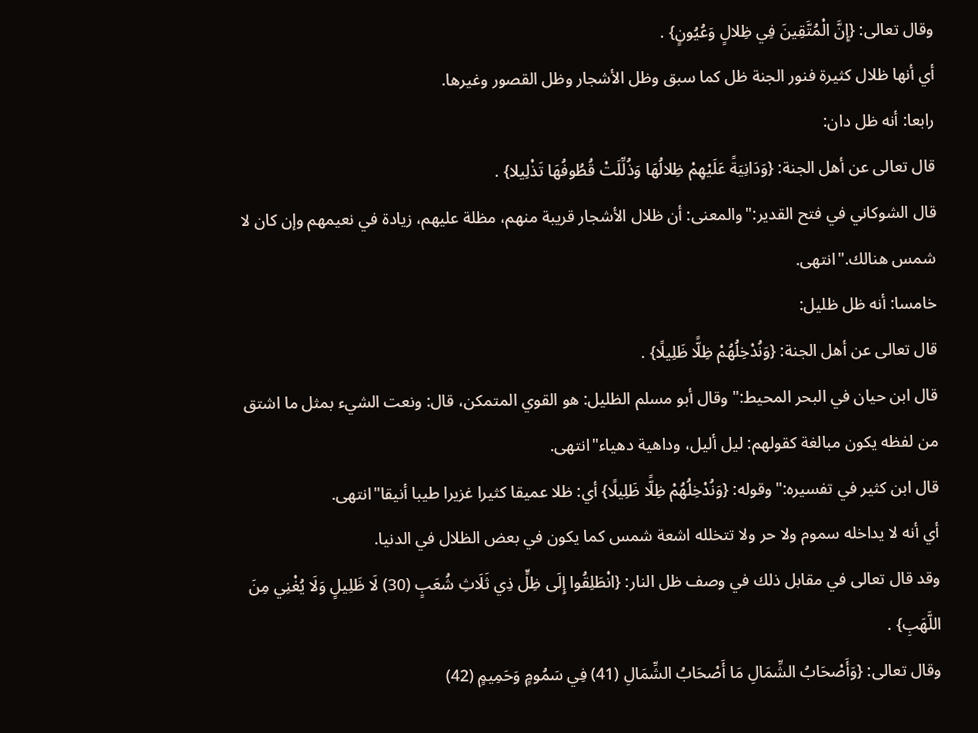وقال تعالى: {إِنَّ الْمُتَّقِينَ فِي ظِلالٍ وَعُيُونٍ} .
أي أنها ظلال كثيرة فنور الجنة ظل كما سبق وظل الأشجار وظل القصور وغيرها.
رابعا: أنه ظل دان:
قال تعالى عن أهل الجنة: {وَدَانِيَةً عَلَيْهِمْ ظِلالُهَا وَذُلِّلَتْ قُطُوفُهَا تَذْلِيلا} .
قال الشوكاني في فتح القدير:"والمعنى: أن ظلال الأشجار قريبة منهم، مظلة عليهم، زيادة في نعيمهم وإن كان لا شمس هنالك."انتهى.
خامسا: أنه ظل ظليل:
قال تعالى عن أهل الجنة: {وَنُدْخِلُهُمْ ظِلًّا ظَلِيلًا} .
قال ابن حيان في البحر المحيط:"وقال أبو مسلم الظليل: هو القوي المتمكن، قال: ونعت الشيء بمثل ما اشتق من لفظه يكون مبالغة كقولهم: ليل أليل، وداهية دهياء"انتهى.
قال ابن كثير في تفسيره:"وقوله: {وَنُدْخِلُهُمْ ظِلًّا ظَلِيلًا} أي: ظلا عميقا كثيرا غزيرا طيبا أنيقا"انتهى.
أي أنه لا يداخله سموم ولا حر ولا تتخلله اشعة شمس كما يكون في بعض الظلال في الدنيا.
وقد قال تعالى في مقابل ذلك في وصف ظل النار: {انْطَلِقُوا إِلَى ظِلٍّ ذِي ثَلَاثِ شُعَبٍ (30) لَا ظَلِيلٍ وَلَا يُغْنِي مِنَ اللَّهَبِ} .
وقال تعالى: {وَأَصْحَابُ الشِّمَالِ مَا أَصْحَابُ الشِّمَالِ (41) فِي سَمُومٍ وَحَمِيمٍ (42)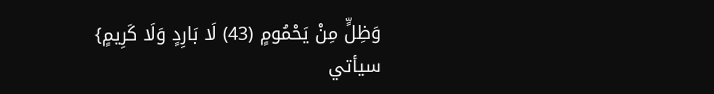وَظِلٍّ مِنْ يَحْمُومٍ (43) لَا بَارِدٍ وَلَا كَرِيمٍ}
سيأتي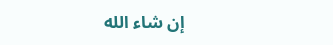إن شاء الله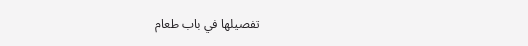تفصيلها في باب طعام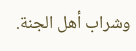وشراب أهل الجنة.